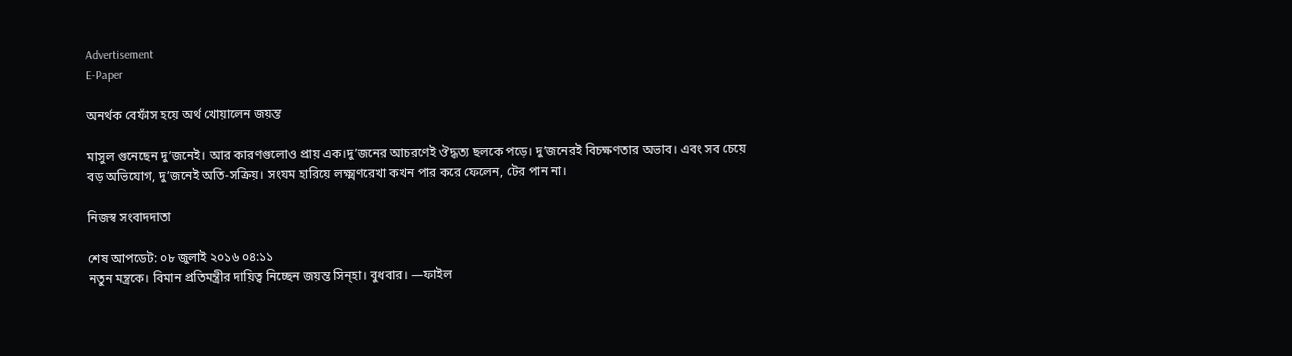Advertisement
E-Paper

অনর্থক বেফাঁস হয়ে অর্থ খোয়ালেন জয়ন্ত

মাসুল গুনেছেন দু’জনেই। আর কারণগুলোও প্রায় এক।দু’জনের আচরণেই ঔদ্ধত্য ছলকে পড়ে। দু’জনেরই বিচক্ষণতার অভাব। এবং সব চেয়ে বড় অভিযোগ, দু’জনেই অতি-সক্রিয়। সংযম হারিয়ে লক্ষ্মণরেখা কখন পার করে ফেলেন, টের পান না।

নিজস্ব সংবাদদাতা

শেষ আপডেট: ০৮ জুলাই ২০১৬ ০৪:১১
নতুন মন্ত্রকে। বিমান প্রতিমন্ত্রীর দায়িত্ব নিচ্ছেন জয়ন্ত সিন্‌হা। বুধবার। —ফাইল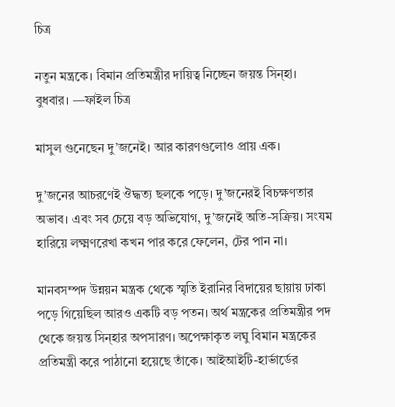চিত্র

নতুন মন্ত্রকে। বিমান প্রতিমন্ত্রীর দায়িত্ব নিচ্ছেন জয়ন্ত সিন্‌হা। বুধবার। —ফাইল চিত্র

মাসুল গুনেছেন দু’জনেই। আর কারণগুলোও প্রায় এক।

দু’জনের আচরণেই ঔদ্ধত্য ছলকে পড়ে। দু’জনেরই বিচক্ষণতার অভাব। এবং সব চেয়ে বড় অভিযোগ, দু’জনেই অতি-সক্রিয়। সংযম হারিয়ে লক্ষ্মণরেখা কখন পার করে ফেলেন, টের পান না।

মানবসম্পদ উন্নয়ন মন্ত্রক থেকে স্মৃতি ইরানির বিদায়ের ছায়ায় ঢাকা পড়ে গিয়েছিল আরও একটি বড় পতন। অর্থ মন্ত্রকের প্রতিমন্ত্রীর পদ থেকে জয়ন্ত সিন্হার অপসারণ। অপেক্ষাকৃত লঘু বিমান মন্ত্রকের প্রতিমন্ত্রী করে পাঠানো হয়েছে তাঁকে। আইআইটি-হার্ভার্ডের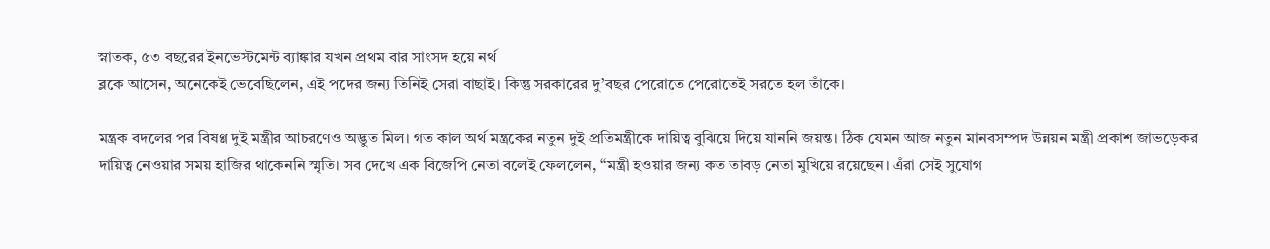স্নাতক, ৫৩ বছরের ইনভেস্টমেন্ট ব্যাঙ্কার যখন প্রথম বার সাংসদ হয়ে নর্থ
ব্লকে আসেন, অনেকেই ভেবেছিলেন, এই পদের জন্য তিনিই সেরা বাছাই। কিন্তু সরকারের দু’বছর পেরোতে পেরোতেই সরতে হল তাঁকে।

মন্ত্রক বদলের পর বিষণ্ণ দুই মন্ত্রীর আচরণেও অদ্ভুত মিল। গত কাল অর্থ মন্ত্রকের নতুন দুই প্রতিমন্ত্রীকে দায়িত্ব বুঝিয়ে দিয়ে যাননি জয়ন্ত। ঠিক যেমন আজ নতুন মানবসম্পদ উন্নয়ন মন্ত্রী প্রকাশ জাভড়েকর দায়িত্ব নেওয়ার সময় হাজির থাকেননি স্মৃতি। সব দেখে এক বিজেপি নেতা বলেই ফেললেন, ‘‘মন্ত্রী হওয়ার জন্য কত তাবড় নেতা মুখিয়ে রয়েছেন। এঁরা সেই সুযোগ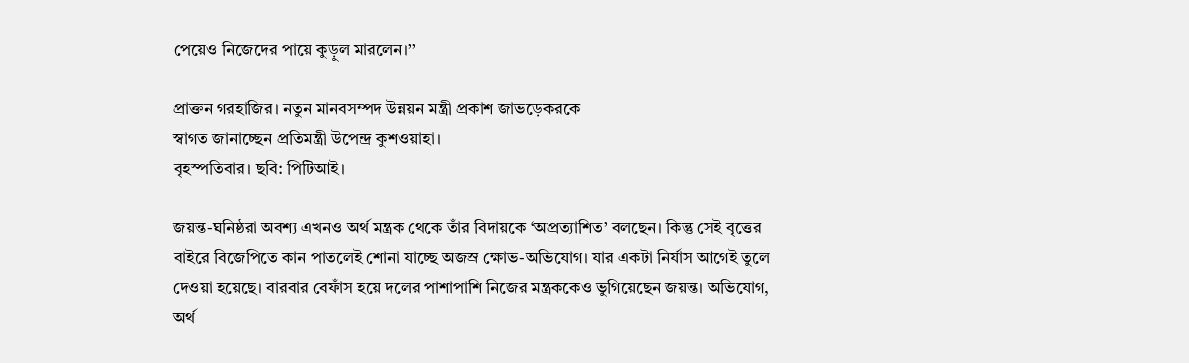পেয়েও নিজেদের পায়ে কুড়ুল মারলেন।’’

প্রাক্তন গরহাজির। নতুন মানবসম্পদ উন্নয়ন মন্ত্রী প্রকাশ জাভড়েকরকে
স্বাগত জানাচ্ছেন প্রতিমন্ত্রী উপেন্দ্র কুশওয়াহা।
বৃহস্পতিবার। ছবি: পিটিআই।

জয়ন্ত-ঘনিষ্ঠরা অবশ্য এখনও অর্থ মন্ত্রক থেকে তাঁর বিদায়কে ‘অপ্রত্যাশিত’ বলছেন। কিন্তু সেই বৃত্তের বাইরে বিজেপিতে কান পাতলেই শোনা যাচ্ছে অজস্র ক্ষোভ-অভিযোগ। যার একটা নির্যাস আগেই তুলে দেওয়া হয়েছে। বারবার বেফাঁস হয়ে দলের পাশাপাশি নিজের মন্ত্রককেও ভুগিয়েছেন জয়ন্ত। অভিযোগ, অর্থ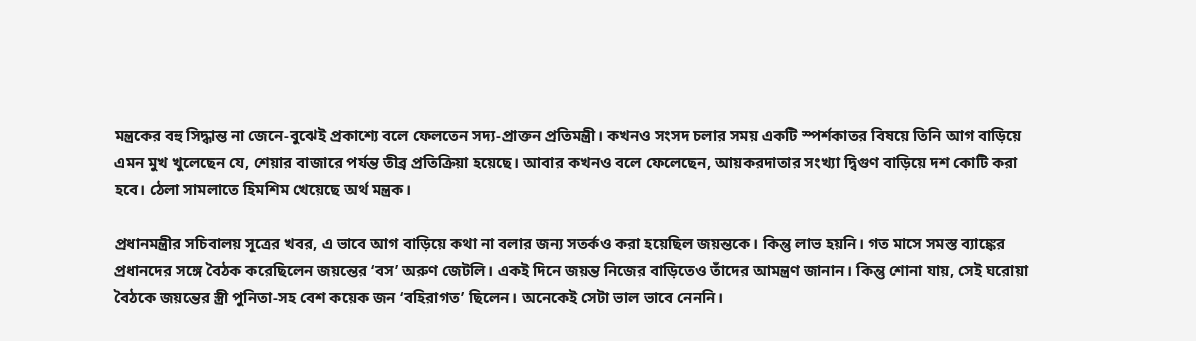মন্ত্রকের বহু সিদ্ধান্ত না জেনে-বুঝেই প্রকাশ্যে বলে ফেলতেন সদ্য-প্রাক্তন প্রতিমন্ত্রী। কখনও সংসদ চলার সময় একটি স্পর্শকাতর বিষয়ে তিনি আগ বাড়িয়ে এমন মুখ খুলেছেন যে, শেয়ার বাজারে পর্যন্ত তীব্র প্রতিক্রিয়া হয়েছে। আবার কখনও বলে ফেলেছেন, আয়করদাতার সংখ্যা দ্বিগুণ বাড়িয়ে দশ কোটি করা হবে। ঠেলা সামলাতে হিমশিম খেয়েছে অর্থ মন্ত্রক।

প্রধানমন্ত্রীর সচিবালয় সূত্রের খবর, এ ভাবে আগ বাড়িয়ে কথা না বলার জন্য সতর্কও করা হয়েছিল জয়ন্তকে। কিন্তু লাভ হয়নি। গত মাসে সমস্ত ব্যাঙ্কের প্রধানদের সঙ্গে বৈঠক করেছিলেন জয়ন্তের ‘বস’ অরুণ জেটলি। একই দিনে জয়ন্ত নিজের বাড়িতেও তাঁদের আমন্ত্রণ জানান। কিন্তু শোনা যায়, সেই ঘরোয়া বৈঠকে জয়ন্তের স্ত্রী পুনিতা-সহ বেশ কয়েক জন ‘বহিরাগত’ ছিলেন। অনেকেই সেটা ভাল ভাবে নেননি।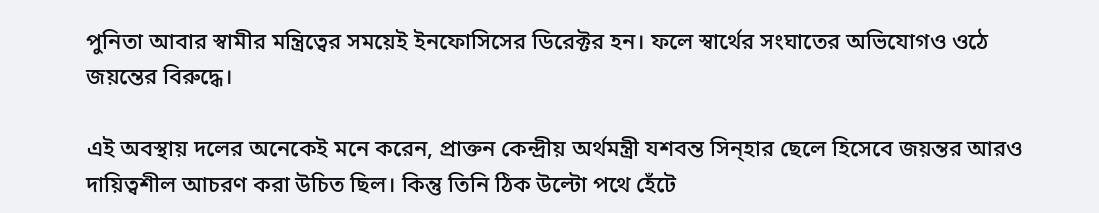পুনিতা আবার স্বামীর মন্ত্রিত্বের সময়েই ইনফোসিসের ডিরেক্টর হন। ফলে স্বার্থের সংঘাতের অভিযোগও ওঠে জয়ন্তের বিরুদ্ধে।

এই অবস্থায় দলের অনেকেই মনে করেন, প্রাক্তন কেন্দ্রীয় অর্থমন্ত্রী যশবন্ত সিন্হার ছেলে হিসেবে জয়ন্তর আরও দায়িত্বশীল আচরণ করা উচিত ছিল। কিন্তু তিনি ঠিক উল্টো পথে হেঁটে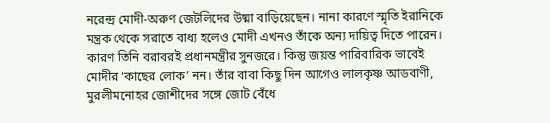নরেন্দ্র মোদী-অরুণ জেটলিদের উষ্মা বাড়িয়েছেন। নানা কারণে স্মৃতি ইরানিকে মন্ত্রক থেকে সরাতে বাধ্য হলেও মোদী এখনও তাঁকে অন্য দায়িত্ব দিতে পারেন। কারণ তিনি বরাবরই প্রধানমন্ত্রীর সুনজরে। কিন্তু জয়ন্ত পারিবারিক ভাবেই মোদীর ‘কাছের লোক’ নন। তাঁর বাবা কিছু দিন আগেও লালকৃষ্ণ আডবাণী, মুরলীমনোহর জোশীদের সঙ্গে জোট বেঁধে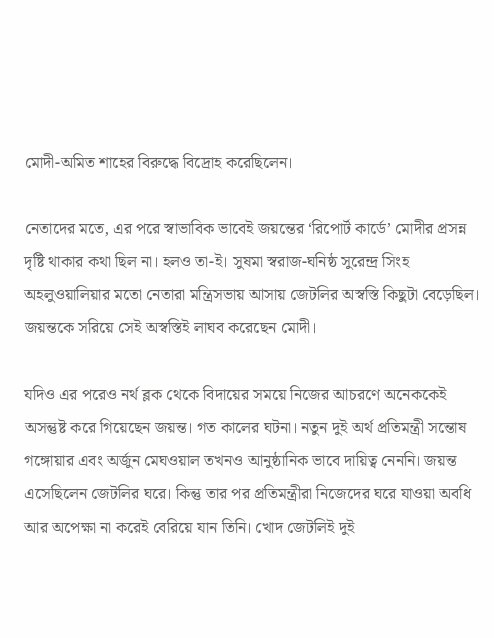মোদী-অমিত শাহের বিরুদ্ধে বিদ্রোহ করেছিলেন।

নেতাদের মতে, এর পরে স্বাভাবিক ভাবেই জয়ন্তের ‘রিপোর্ট কার্ডে’ মোদীর প্রসন্ন দৃষ্টি থাকার কথা ছিল না। হলও তা-ই। সুষমা স্বরাজ-ঘনিষ্ঠ সুরেন্দ্র সিংহ অহলুওয়ালিয়ার মতো নেতারা মন্ত্রিসভায় আসায় জেটলির অস্বস্তি কিছুটা বেড়েছিল। জয়ন্তকে সরিয়ে সেই অস্বস্তিই লাঘব করেছেন মোদী।

যদিও এর পরেও নর্থ ব্লক থেকে বিদায়ের সময়ে নিজের আচরণে অনেককেই অসন্তুষ্ট করে গিয়েছেন জয়ন্ত। গত কালের ঘটনা। নতুন দুই অর্থ প্রতিমন্ত্রী সন্তোষ গঙ্গোয়ার এবং অর্জুন মেঘওয়াল তখনও আনুষ্ঠানিক ভাবে দায়িত্ব নেননি। জয়ন্ত এসেছিলেন জেটলির ঘরে। কিন্তু তার পর প্রতিমন্ত্রীরা নিজেদের ঘরে যাওয়া অবধি আর অপেক্ষা না করেই বেরিয়ে যান তিনি। খোদ জেটলিই দুই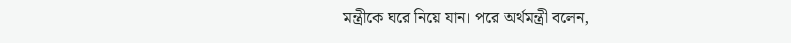মন্ত্রীকে ঘরে নিয়ে যান। পরে অর্থমন্ত্রী বলেন,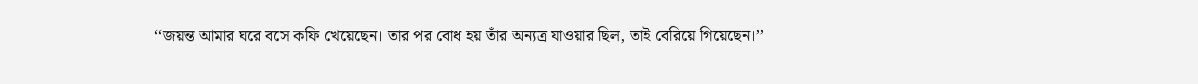‘‘জয়ন্ত আমার ঘরে বসে কফি খেয়েছেন। তার পর বোধ হয় তাঁর অন্যত্র যাওয়ার ছিল, তাই বেরিয়ে গিয়েছেন।’’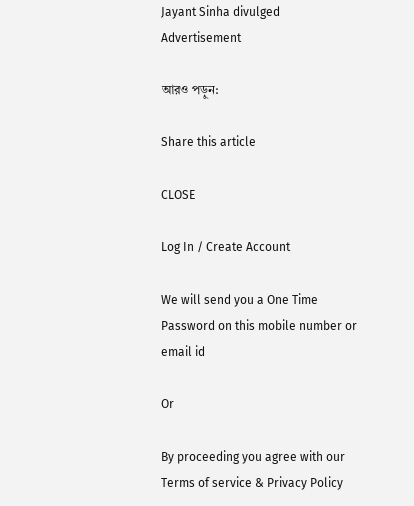Jayant Sinha divulged
Advertisement

আরও পড়ুন:

Share this article

CLOSE

Log In / Create Account

We will send you a One Time Password on this mobile number or email id

Or

By proceeding you agree with our Terms of service & Privacy Policy